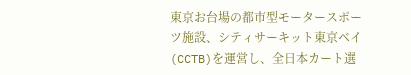東京お台場の都市型モータースポーツ施設、シティサーキット東京ベイ(CCTB)を運営し、全日本カート選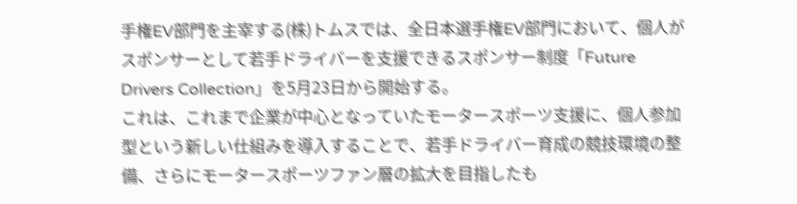手権EV部門を主宰する(株)トムスでは、全日本選手権EV部門において、個人がスポンサーとして若手ドライバーを支援できるスポンサー制度「Future Drivers Collection」を5月23日から開始する。
これは、これまで企業が中心となっていたモータースポーツ支援に、個人参加型という新しい仕組みを導入することで、若手ドライバー育成の競技環境の整備、さらにモータースポーツファン層の拡大を目指したも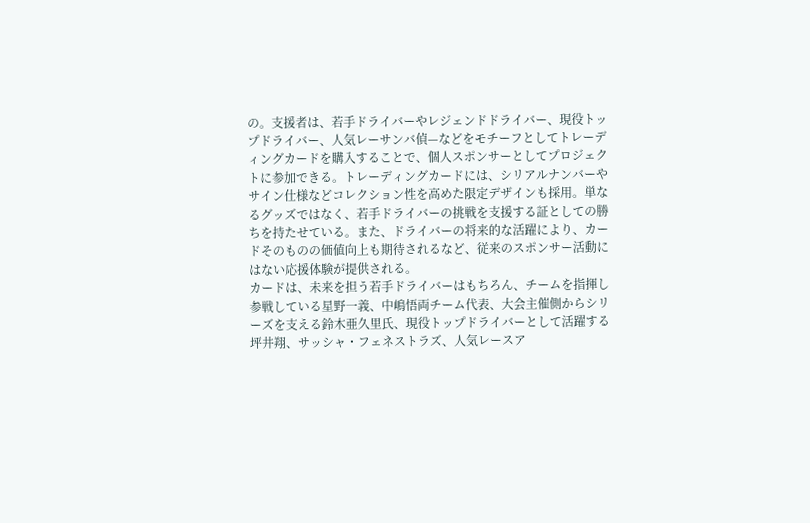の。支援者は、若手ドライバーやレジェンドドライバー、現役トップドライバー、人気レーサンバ偵—などをモチーフとしてトレーディングカードを購入することで、個人スポンサーとしてプロジェクトに参加できる。トレーディングカードには、シリアルナンバーやサイン仕様などコレクション性を高めた限定デザインも採用。単なるグッズではなく、若手ドライバーの挑戦を支援する証としての勝ちを持たせている。また、ドライバーの将来的な活躍により、カードそのものの価値向上も期待されるなど、従来のスポンサー活動にはない応援体験が提供される。
カードは、未来を担う若手ドライバーはもちろん、チームを指揮し参戦している星野一義、中嶋悟両チーム代表、大会主催側からシリーズを支える鈴木亜久里氏、現役トップドライバーとして活躍する坪井翔、サッシャ・フェネストラズ、人気レースア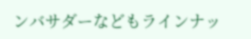ンバサダーなどもラインナッ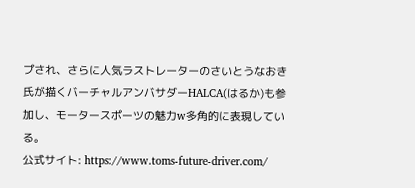プされ、さらに人気ラストレーターのさいとうなおき氏が描くバーチャルアンバサダーHALCA(はるか)も参加し、モータースポーツの魅力w多角的に表現している。
公式サイト: https://www.toms-future-driver.com/